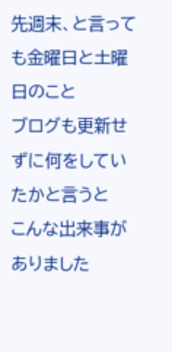先週末、と言っても金曜日と土曜日のこと
ブログも更新せずに何をしていたかと言うと
こんな出来事がありました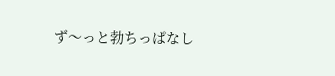ず〜っと勃ちっぱなし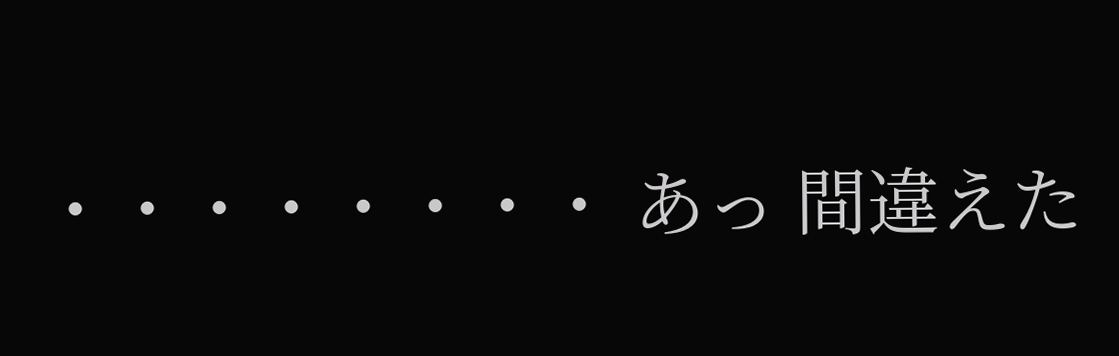・・・・・・・・ あっ 間違えた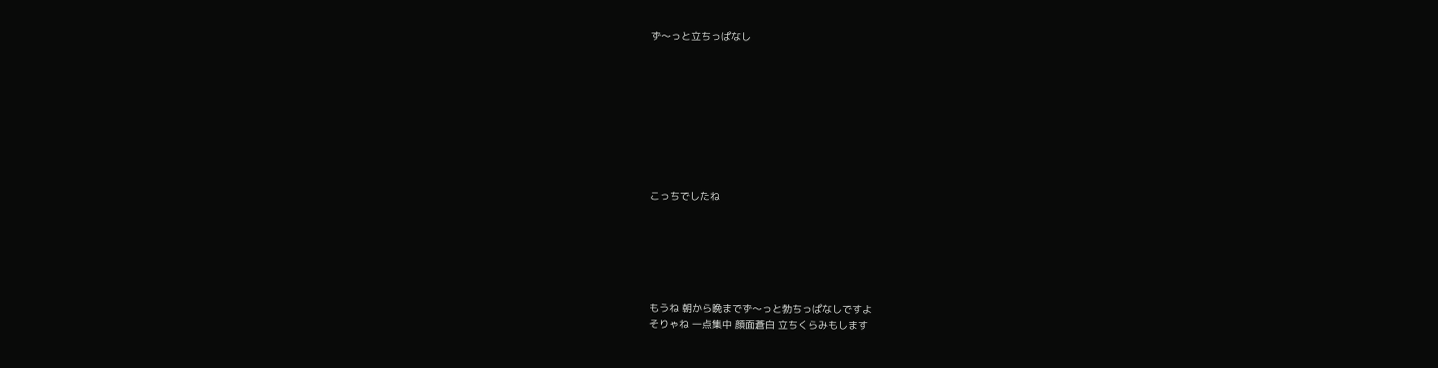ず〜っと立ちっぱなし









こっちでしたね






もうね 朝から晩までず〜っと勃ちっぱなしですよ
そりゃね 一点集中 顔面蒼白 立ちくらみもします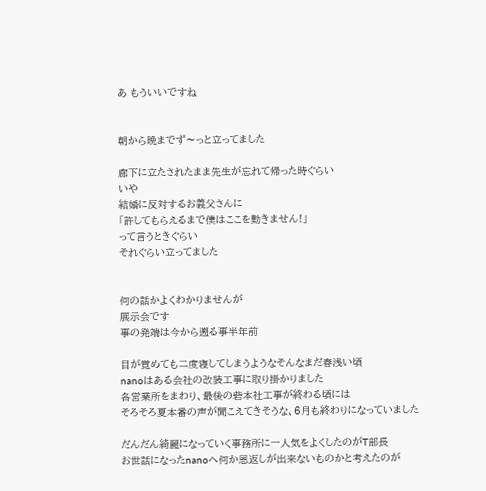あ もういいですね


朝から晩までず〜っと立ってました

廊下に立たされたまま先生が忘れて帰った時ぐらい
いや
結婚に反対するお義父さんに
「許してもらえるまで僕はここを動きません!」
って言うときぐらい
それぐらい立ってました


何の話かよくわかりませんが
展示会です
事の発端は今から遡る事半年前

目が覚めても二度寝してしまうようなそんなまだ春浅い頃
nanoはある会社の改装工事に取り掛かりました
各営業所をまわり、最後の砦本社工事が終わる頃には
そろそろ夏本番の声が聞こえてきそうな、6月も終わりになっていました

だんだん綺麗になっていく事務所に一人気をよくしたのがT部長
お世話になったnanoへ何か恩返しが出来ないものかと考えたのが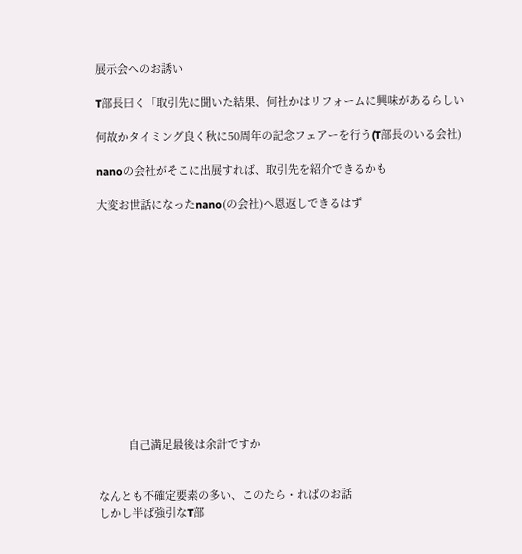展示会へのお誘い

T部長曰く「取引先に聞いた結果、何社かはリフォームに興味があるらしい

何故かタイミング良く秋に50周年の記念フェアーを行う(T部長のいる会社)

nanoの会社がそこに出展すれば、取引先を紹介できるかも

大変お世話になったnano(の会社)へ恩返しできるはず













          自己満足最後は余計ですか


なんとも不確定要素の多い、このたら・ればのお話
しかし半ば強引なT部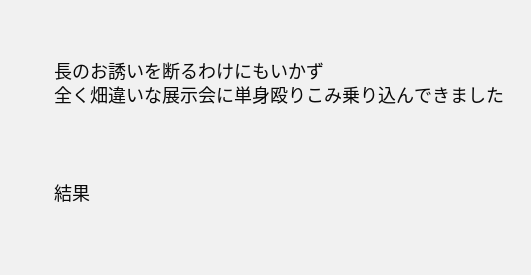長のお誘いを断るわけにもいかず
全く畑違いな展示会に単身殴りこみ乗り込んできました



結果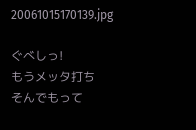20061015170139.jpg

ぐべしっ!
もうメッタ打ち
そんでもって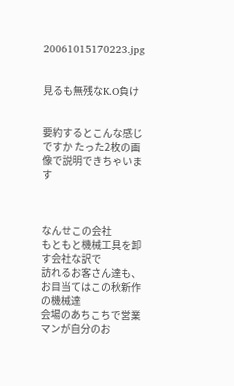20061015170223.jpg


見るも無残なK.O負け


要約するとこんな感じですか たった2枚の画像で説明できちゃいます



なんせこの会社
もともと機械工具を卸す会社な訳で
訪れるお客さん達も、お目当てはこの秋新作の機械達
会場のあちこちで営業マンが自分のお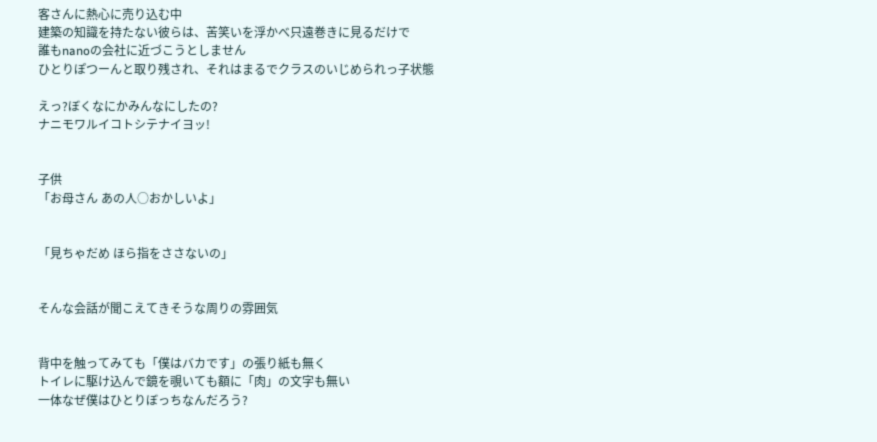客さんに熱心に売り込む中
建築の知識を持たない彼らは、苦笑いを浮かべ只遠巻きに見るだけで
誰もnanoの会社に近づこうとしません
ひとりぽつーんと取り残され、それはまるでクラスのいじめられっ子状態

えっ?ぼくなにかみんなにしたの?
ナニモワルイコトシテナイヨッ!


子供
「お母さん あの人○おかしいよ」


「見ちゃだめ ほら指をささないの」


そんな会話が聞こえてきそうな周りの雰囲気


背中を触ってみても「僕はバカです」の張り紙も無く
トイレに駆け込んで鏡を覗いても額に「肉」の文字も無い
一体なぜ僕はひとりぼっちなんだろう?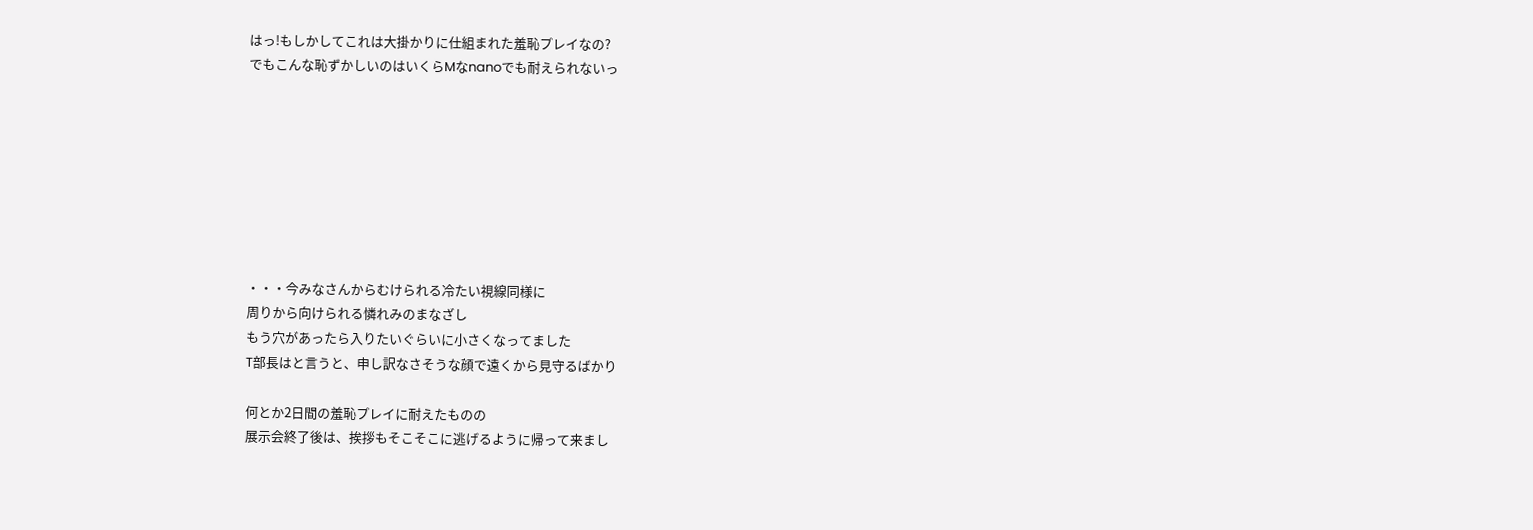はっ!もしかしてこれは大掛かりに仕組まれた羞恥プレイなの?
でもこんな恥ずかしいのはいくらMなnanoでも耐えられないっ








・・・今みなさんからむけられる冷たい視線同様に
周りから向けられる憐れみのまなざし
もう穴があったら入りたいぐらいに小さくなってました
T部長はと言うと、申し訳なさそうな顔で遠くから見守るばかり

何とか2日間の羞恥プレイに耐えたものの
展示会終了後は、挨拶もそこそこに逃げるように帰って来まし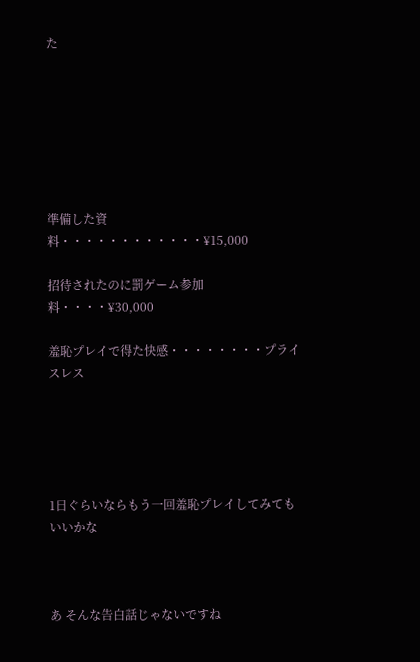た







準備した資料・・・・・・・・・・・・¥15,000

招待されたのに罰ゲーム参加料・・・・¥30,000

羞恥プレイで得た快感・・・・・・・・プライスレス





1日ぐらいならもう一回羞恥プレイしてみてもいいかな



あ そんな告白話じゃないですね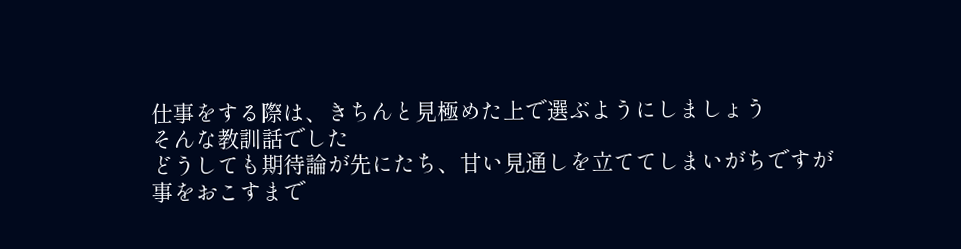仕事をする際は、きちんと見極めた上で選ぶようにしましょう
そんな教訓話でした
どうしても期待論が先にたち、甘い見通しを立ててしまいがちですが
事をおこすまで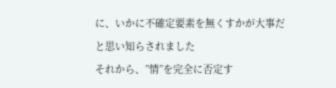に、いかに不確定要素を無くすかが大事だと思い知らされました
それから、”情”を完全に否定す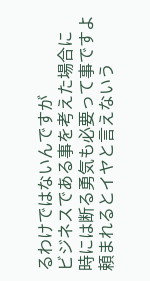るわけではないんですが
ビジネスである事を考えた場合に
時には断る勇気も必要って事ですよ
頼まれるとイヤと言えないう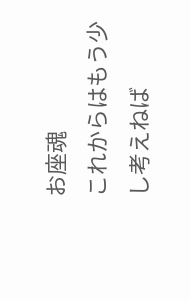お座魂
これからはもう少し考えねば